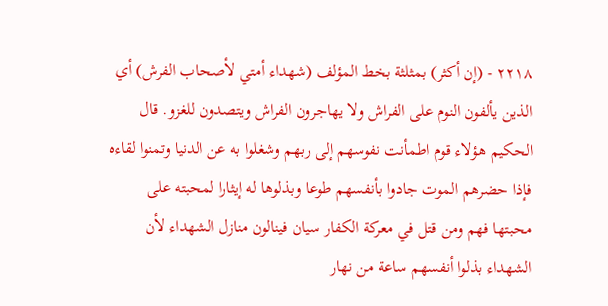٢٢١٨ - (إن أكثر) بمثلثة بخط المؤلف (شهداء أمتي لأصحاب الفرش) أي الذين يألفون النوم على الفراش ولا يهاجرون الفراش ويتصدون للغزو. قال الحكيم هؤلاء قوم اطمأنت نفوسهم إلى ربهم وشغلوا به عن الدنيا وتمنوا لقاءه فإذا حضرهم الموت جادوا بأنفسهم طوعا وبذلوها له إيثارا لمحبته على محبتها فهم ومن قتل في معركة الكفار سيان فينالون منازل الشهداء لأن الشهداء بذلوا أنفسهم ساعة من نهار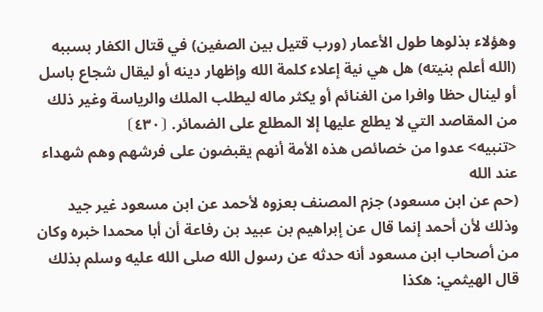وهؤلاء بذلوها طول الأعمار (ورب قتيل بين الصفين) في قتال الكفار بسببه (الله أعلم بنيته) هل هي نية إعلاء كلمة الله وإظهار دينه أو ليقال شجاع باسل أو لينال حظا وافرا من الغنائم أو يكثر ماله ليطلب الملك والرياسة وغير ذلك من المقاصد التي لا يطلع عليها إلا المطلع على الضمائر. ⦗٤٣٠⦘
<تنبيه> عدوا من خصائص هذه الأمة أنهم يقبضون على فرشهم وهم شهداء عند الله
(حم عن ابن مسعود) جزم المصنف بعزوه لأحمد عن ابن مسعود غير جيد وذلك لأن أحمد إنما قال عن إبراهيم بن عبيد بن رفاعة أن أبا محمدا خبره وكان من أصحاب ابن مسعود أنه حدثه عن رسول الله صلى الله عليه وسلم بذلك قال الهيثمي: هكذا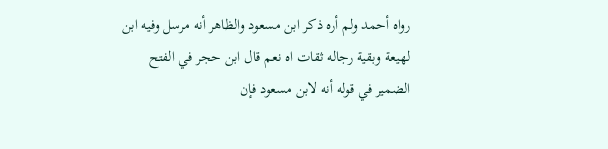رواه أحمد ولم أره ذكر ابن مسعود والظاهر أنه مرسل وفيه ابن لهيعة وبقية رجاله ثقات اه نعم قال ابن حجر في الفتح الضمير في قوله أنه لابن مسعود فإن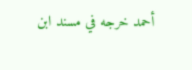أحمد خرجه في مسند ابن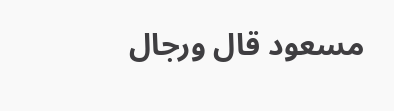مسعود قال ورجال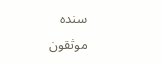سنده موثقون